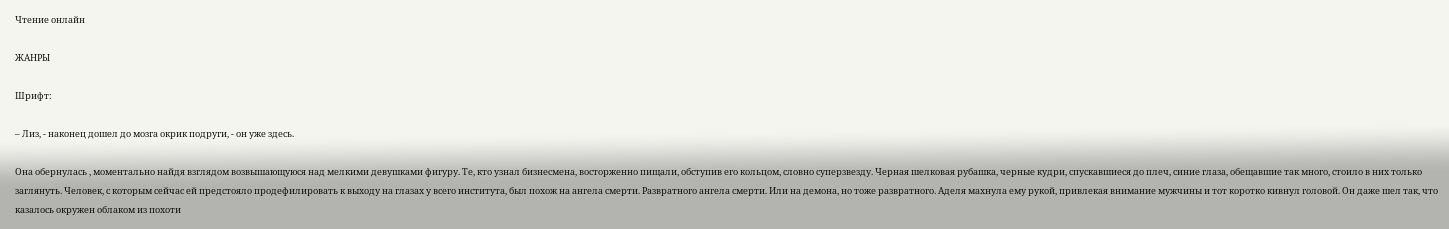Чтение онлайн

ЖАНРЫ

Шрифт:

– Лиз, - наконец дошел до мозга окрик подруги, - он уже здесь.

Она обернулась , моментально найдя взглядом возвышающуюся над мелкими девушками фигуру. Те, кто узнал бизнесмена, восторженно пищали, обступив его кольцом, словно суперзвезду. Черная шелковая рубашка, черные кудри, спускавшиеся до плеч, синие глаза, обещавшие так много, стоило в них только заглянуть. Человек, с которым сейчас ей предстояло продефилировать к выходу на глазах у всего института, был похож на ангела смерти. Развратного ангела смерти. Или на демона, но тоже развратного. Аделя махнула ему рукой, привлекая внимание мужчины и тот коротко кивнул головой. Он даже шел так, что казалось окружен облаком из похоти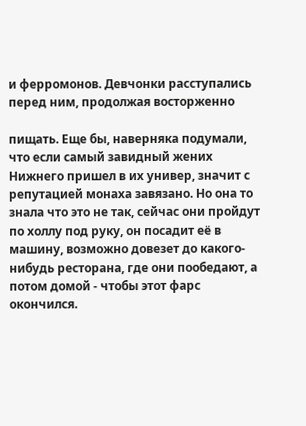и ферромонов. Девчонки расступались перед ним, продолжая восторженно

пищать. Еще бы, наверняка подумали, что если самый завидный жених Нижнего пришел в их универ, значит с репутацией монаха завязано. Но она то знала что это не так, сейчас они пройдут по холлу под руку, он посадит её в машину, возможно довезет до какого-нибудь ресторана, где они пообедают, а потом домой - чтобы этот фарс окончился.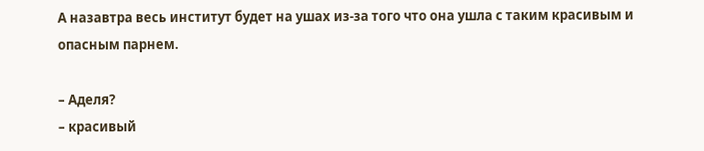А назавтра весь институт будет на ушах из-за того что она ушла с таким красивым и опасным парнем.

– Аделя?
– красивый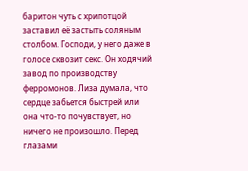баритон чуть с хрипотцой заставил её застыть соляным столбом. Господи, у него даже в голосе сквозит секс. Он ходячий завод по производству ферромонов. Лиза думала, что сердце забьется быстрей или она что-то почувствует, но ничего не произошло. Перед глазами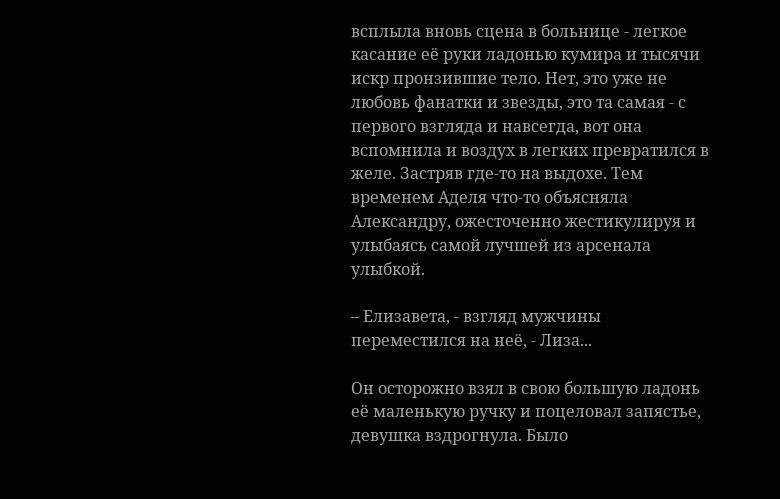всплыла вновь сцена в больнице - легкое касание её руки ладонью кумира и тысячи искр пронзившие тело. Нет, это уже не любовь фанатки и звезды, это та самая - с первого взгляда и навсегда, вот она вспомнила и воздух в легких превратился в желе. Застряв где-то на выдохе. Тем временем Аделя что-то объясняла Александру, ожесточенно жестикулируя и улыбаясь самой лучшей из арсенала улыбкой.

– Елизавета, - взгляд мужчины переместился на неё, - Лиза...

Он осторожно взял в свою большую ладонь её маленькую ручку и поцеловал запястье, девушка вздрогнула. Было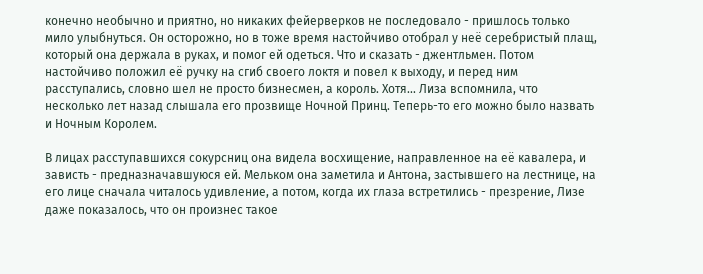конечно необычно и приятно, но никаких фейерверков не последовало - пришлось только мило улыбнуться. Он осторожно, но в тоже время настойчиво отобрал у неё серебристый плащ, который она держала в руках, и помог ей одеться. Что и сказать - джентльмен. Потом настойчиво положил её ручку на сгиб своего локтя и повел к выходу, и перед ним расступались, словно шел не просто бизнесмен, а король. Хотя... Лиза вспомнила, что несколько лет назад слышала его прозвище Ночной Принц. Теперь-то его можно было назвать и Ночным Королем.

В лицах расступавшихся сокурсниц она видела восхищение, направленное на её кавалера, и зависть - предназначавшуюся ей. Мельком она заметила и Антона, застывшего на лестнице, на его лице сначала читалось удивление, а потом, когда их глаза встретились - презрение, Лизе даже показалось, что он произнес такое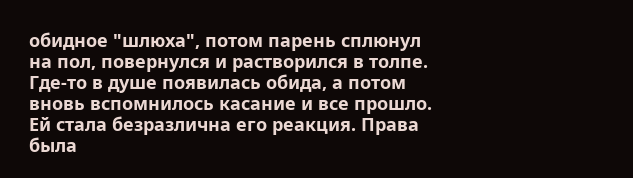обидное "шлюха", потом парень сплюнул на пол, повернулся и растворился в толпе. Где-то в душе появилась обида, а потом вновь вспомнилось касание и все прошло. Ей стала безразлична его реакция. Права была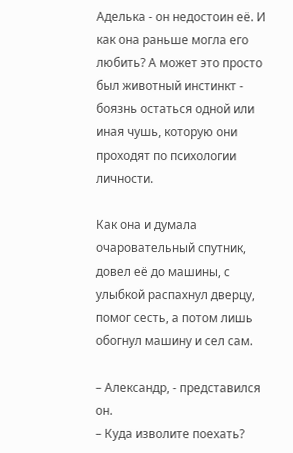Аделька - он недостоин её. И как она раньше могла его любить? А может это просто был животный инстинкт - боязнь остаться одной или иная чушь, которую они проходят по психологии личности.

Как она и думала очаровательный спутник, довел её до машины, с улыбкой распахнул дверцу, помог сесть, а потом лишь обогнул машину и сел сам.

– Александр, - представился он.
– Куда изволите поехать?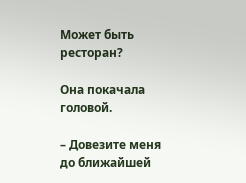Может быть ресторан?

Она покачала головой.

– Довезите меня до ближайшей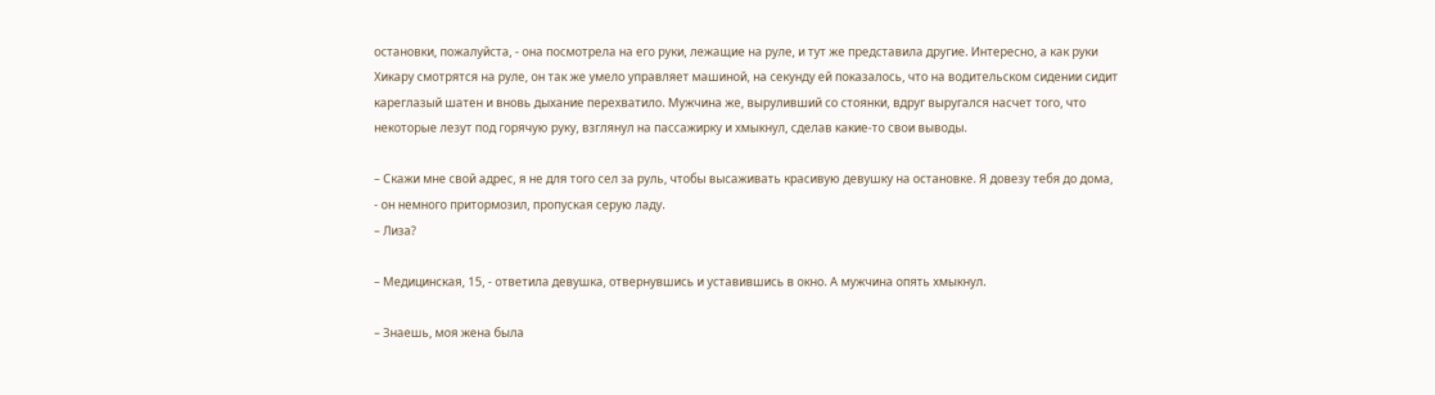остановки, пожалуйста, - она посмотрела на его руки, лежащие на руле, и тут же представила другие. Интересно, а как руки Хикару смотрятся на руле, он так же умело управляет машиной, на секунду ей показалось, что на водительском сидении сидит кареглазый шатен и вновь дыхание перехватило. Мужчина же, выруливший со стоянки, вдруг выругался насчет того, что некоторые лезут под горячую руку, взглянул на пассажирку и хмыкнул, сделав какие-то свои выводы.

– Скажи мне свой адрес, я не для того сел за руль, чтобы высаживать красивую девушку на остановке. Я довезу тебя до дома, - он немного притормозил, пропуская серую ладу.
– Лиза?

– Медицинская, 15, - ответила девушка, отвернувшись и уставившись в окно. А мужчина опять хмыкнул.

– Знаешь, моя жена была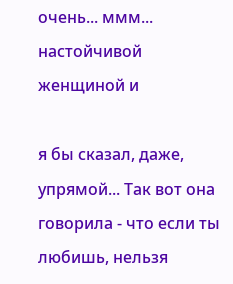очень... ммм... настойчивой женщиной и

я бы сказал, даже, упрямой... Так вот она говорила - что если ты любишь, нельзя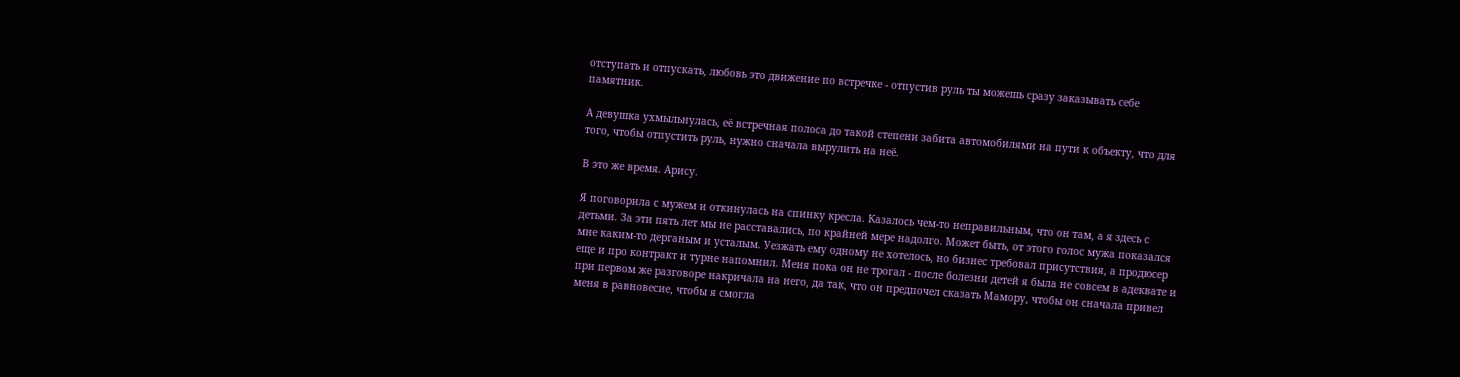отступать и отпускать, любовь это движение по встречке - отпустив руль ты можешь сразу заказывать себе памятник.

А девушка ухмыльнулась, её встречная полоса до такой степени забита автомобилями на пути к объекту, что для того, чтобы отпустить руль, нужно сначала вырулить на неё.

В это же время. Арису.

Я поговорила с мужем и откинулась на спинку кресла. Казалось чем-то неправильным, что он там, а я здесь с детьми. За эти пять лет мы не расставались, по крайней мере надолго. Может быть, от этого голос мужа показался мне каким-то дерганым и усталым. Уезжать ему одному не хотелось, но бизнес требовал присутствия, а продюсер еще и про контракт и турне напомнил. Меня пока он не трогал - после болезни детей я была не совсем в адеквате и при первом же разговоре накричала на него, да так, что он предпочел сказать Мамору, чтобы он сначала привел меня в равновесие, чтобы я смогла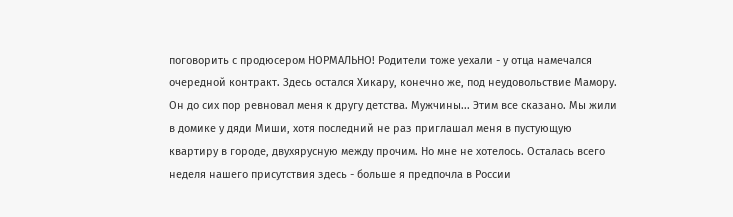поговорить с продюсером НОРМАЛЬНО! Родители тоже уехали - у отца намечался очередной контракт. Здесь остался Хикару, конечно же, под неудовольствие Мамору. Он до сих пор ревновал меня к другу детства. Мужчины... Этим все сказано. Мы жили в домике у дяди Миши, хотя последний не раз приглашал меня в пустующую квартиру в городе, двухярусную между прочим. Но мне не хотелось. Осталась всего неделя нашего присутствия здесь - больше я предпочла в России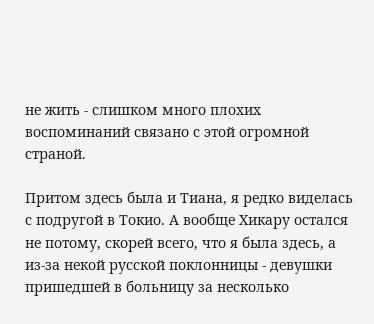не жить - слишком много плохих воспоминаний связано с этой огромной страной.

Притом здесь была и Тиана, я редко виделась с подругой в Токио. А вообще Хикару остался не потому, скорей всего, что я была здесь, а из-за некой русской поклонницы - девушки пришедшей в больницу за несколько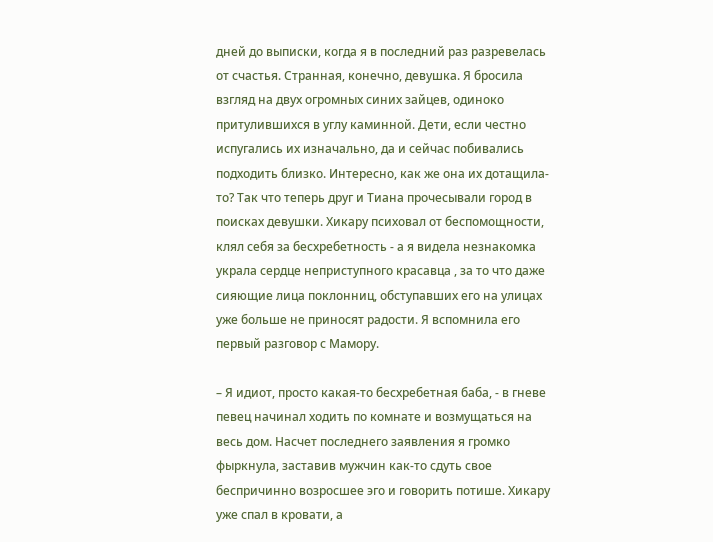дней до выписки, когда я в последний раз разревелась от счастья. Странная, конечно, девушка. Я бросила взгляд на двух огромных синих зайцев, одиноко притулившихся в углу каминной. Дети, если честно испугались их изначально, да и сейчас побивались подходить близко. Интересно, как же она их дотащила-то? Так что теперь друг и Тиана прочесывали город в поисках девушки. Хикару психовал от беспомощности, клял себя за бесхребетность - а я видела незнакомка украла сердце неприступного красавца , за то что даже сияющие лица поклонниц, обступавших его на улицах уже больше не приносят радости. Я вспомнила его первый разговор с Мамору.

– Я идиот, просто какая-то бесхребетная баба, - в гневе певец начинал ходить по комнате и возмущаться на весь дом. Насчет последнего заявления я громко фыркнула, заставив мужчин как-то сдуть свое беспричинно возросшее эго и говорить потише. Хикару уже спал в кровати, а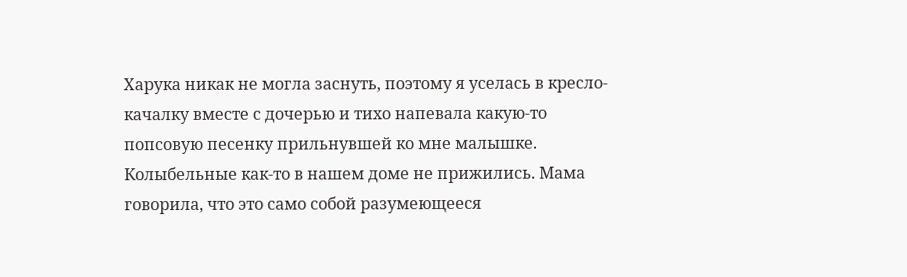Харука никак не могла заснуть, поэтому я уселась в кресло-качалку вместе с дочерью и тихо напевала какую-то попсовую песенку прильнувшей ко мне малышке. Колыбельные как-то в нашем доме не прижились. Мама говорила, что это само собой разумеющееся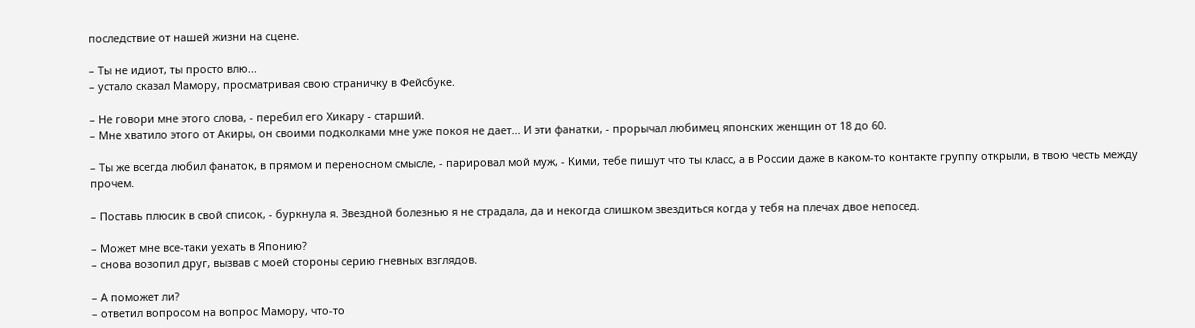последствие от нашей жизни на сцене.

– Ты не идиот, ты просто влю...
– устало сказал Мамору, просматривая свою страничку в Фейсбуке.

– Не говори мне этого слова, - перебил его Хикару - старший.
– Мне хватило этого от Акиры, он своими подколками мне уже покоя не дает... И эти фанатки, - прорычал любимец японских женщин от 18 до 60.

– Ты же всегда любил фанаток, в прямом и переносном смысле, - парировал мой муж, - Кими, тебе пишут что ты класс, а в России даже в каком-то контакте группу открыли, в твою честь между прочем.

– Поставь плюсик в свой список, - буркнула я. Звездной болезнью я не страдала, да и некогда слишком звездиться когда у тебя на плечах двое непосед.

– Может мне все-таки уехать в Японию?
– снова возопил друг, вызвав с моей стороны серию гневных взглядов.

– А поможет ли?
– ответил вопросом на вопрос Мамору, что-то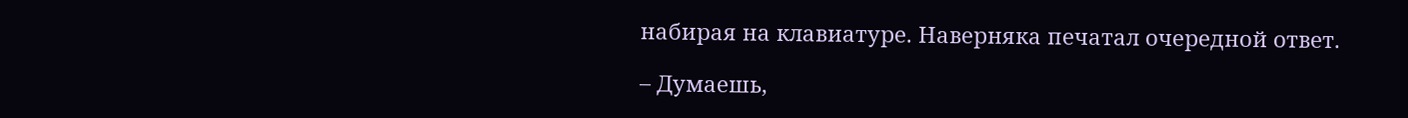набирая на клавиатуре. Наверняка печатал очередной ответ.

– Думаешь,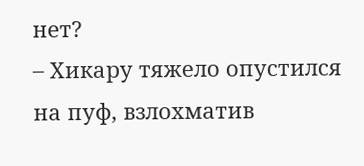нет?
– Хикару тяжело опустился на пуф, взлохматив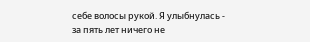себе волосы рукой. Я улыбнулась - за пять лет ничего не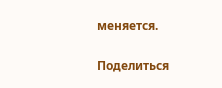меняется.

Поделиться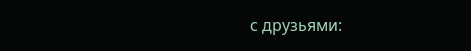с друзьями: